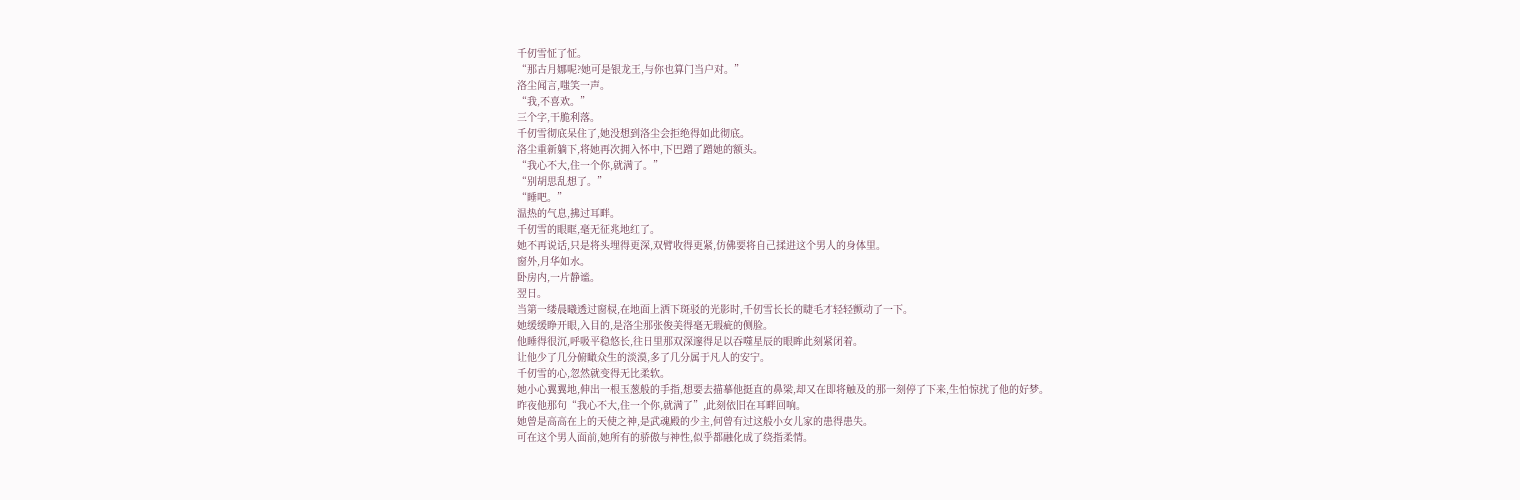千仞雪怔了怔。
“那古月娜呢?她可是银龙王,与你也算门当户对。”
洛尘闻言,嗤笑一声。
“我,不喜欢。”
三个字,干脆利落。
千仞雪彻底呆住了,她没想到洛尘会拒绝得如此彻底。
洛尘重新躺下,将她再次拥入怀中,下巴蹭了蹭她的额头。
“我心不大,住一个你,就满了。”
“别胡思乱想了。”
“睡吧。”
温热的气息,拂过耳畔。
千仞雪的眼眶,毫无征兆地红了。
她不再说话,只是将头埋得更深,双臂收得更紧,仿佛要将自己揉进这个男人的身体里。
窗外,月华如水。
卧房内,一片静谧。
翌日。
当第一缕晨曦透过窗棂,在地面上洒下斑驳的光影时,千仞雪长长的睫毛才轻轻颤动了一下。
她缓缓睁开眼,入目的,是洛尘那张俊美得毫无瑕疵的侧脸。
他睡得很沉,呼吸平稳悠长,往日里那双深邃得足以吞噬星辰的眼眸此刻紧闭着。
让他少了几分俯瞰众生的淡漠,多了几分属于凡人的安宁。
千仞雪的心,忽然就变得无比柔软。
她小心翼翼地,伸出一根玉葱般的手指,想要去描摹他挺直的鼻梁,却又在即将触及的那一刻停了下来,生怕惊扰了他的好梦。
昨夜他那句“我心不大,住一个你,就满了”,此刻依旧在耳畔回响。
她曾是高高在上的天使之神,是武魂殿的少主,何曾有过这般小女儿家的患得患失。
可在这个男人面前,她所有的骄傲与神性,似乎都融化成了绕指柔情。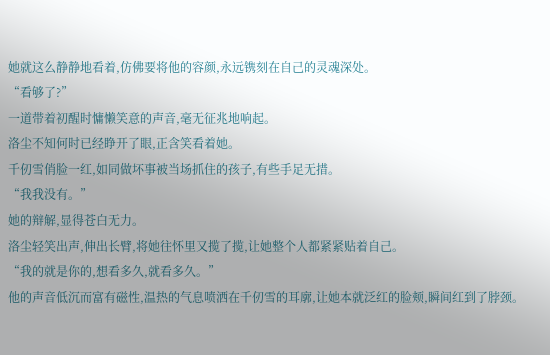她就这么静静地看着,仿佛要将他的容颜,永远镌刻在自己的灵魂深处。
“看够了?”
一道带着初醒时慵懒笑意的声音,毫无征兆地响起。
洛尘不知何时已经睁开了眼,正含笑看着她。
千仞雪俏脸一红,如同做坏事被当场抓住的孩子,有些手足无措。
“我我没有。”
她的辩解,显得苍白无力。
洛尘轻笑出声,伸出长臂,将她往怀里又揽了揽,让她整个人都紧紧贴着自己。
“我的就是你的,想看多久,就看多久。”
他的声音低沉而富有磁性,温热的气息喷洒在千仞雪的耳廓,让她本就泛红的脸颊,瞬间红到了脖颈。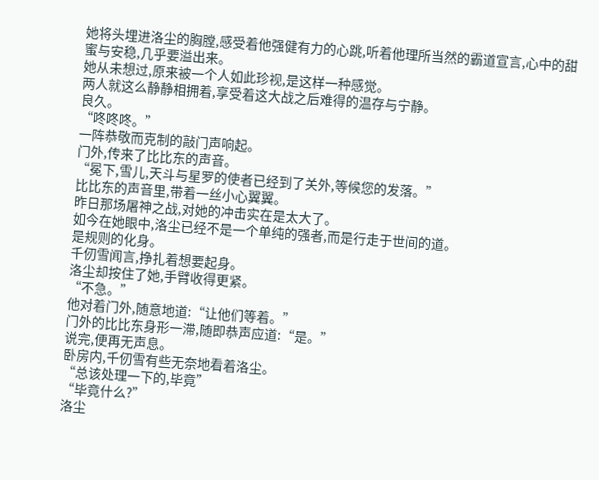她将头埋进洛尘的胸膛,感受着他强健有力的心跳,听着他理所当然的霸道宣言,心中的甜蜜与安稳,几乎要溢出来。
她从未想过,原来被一个人如此珍视,是这样一种感觉。
两人就这么静静相拥着,享受着这大战之后难得的温存与宁静。
良久。
“咚咚咚。”
一阵恭敬而克制的敲门声响起。
门外,传来了比比东的声音。
“冕下,雪儿,天斗与星罗的使者已经到了关外,等候您的发落。”
比比东的声音里,带着一丝小心翼翼。
昨日那场屠神之战,对她的冲击实在是太大了。
如今在她眼中,洛尘已经不是一个单纯的强者,而是行走于世间的道。
是规则的化身。
千仞雪闻言,挣扎着想要起身。
洛尘却按住了她,手臂收得更紧。
“不急。”
他对着门外,随意地道:“让他们等着。”
门外的比比东身形一滞,随即恭声应道:“是。”
说完,便再无声息。
卧房内,千仞雪有些无奈地看着洛尘。
“总该处理一下的,毕竟”
“毕竟什么?”
洛尘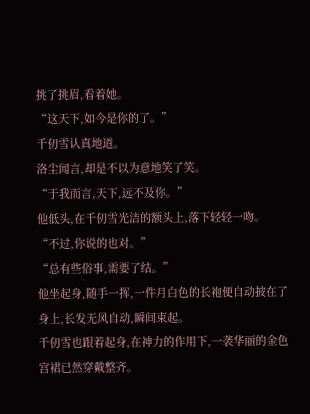挑了挑眉,看着她。
“这天下,如今是你的了。”
千仞雪认真地道。
洛尘闻言,却是不以为意地笑了笑。
“于我而言,天下,远不及你。”
他低头,在千仞雪光洁的额头上,落下轻轻一吻。
“不过,你说的也对。”
“总有些俗事,需要了结。”
他坐起身,随手一挥,一件月白色的长袍便自动披在了身上,长发无风自动,瞬间束起。
千仞雪也跟着起身,在神力的作用下,一袭华丽的金色宫裙已然穿戴整齐。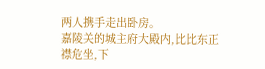两人携手走出卧房。
嘉陵关的城主府大殿内,比比东正襟危坐,下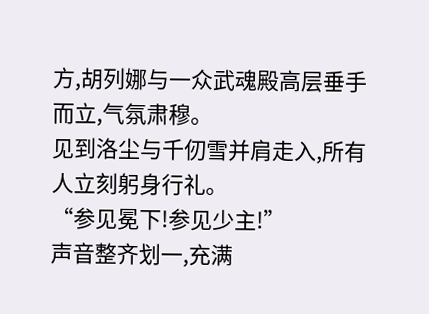方,胡列娜与一众武魂殿高层垂手而立,气氛肃穆。
见到洛尘与千仞雪并肩走入,所有人立刻躬身行礼。
“参见冕下!参见少主!”
声音整齐划一,充满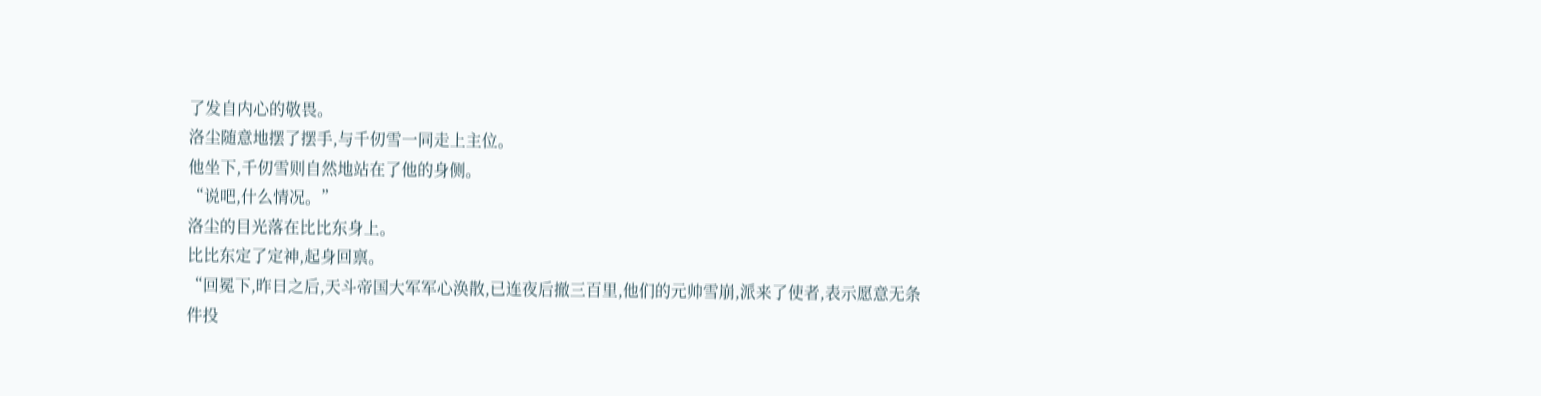了发自内心的敬畏。
洛尘随意地摆了摆手,与千仞雪一同走上主位。
他坐下,千仞雪则自然地站在了他的身侧。
“说吧,什么情况。”
洛尘的目光落在比比东身上。
比比东定了定神,起身回禀。
“回冕下,昨日之后,天斗帝国大军军心涣散,已连夜后撤三百里,他们的元帅雪崩,派来了使者,表示愿意无条件投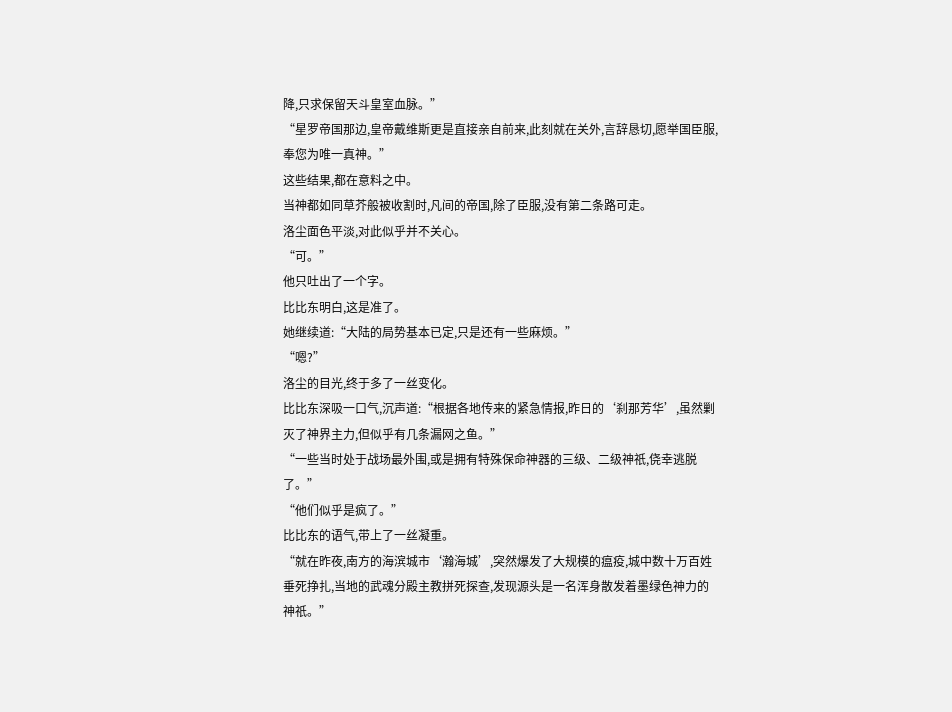降,只求保留天斗皇室血脉。”
“星罗帝国那边,皇帝戴维斯更是直接亲自前来,此刻就在关外,言辞恳切,愿举国臣服,奉您为唯一真神。”
这些结果,都在意料之中。
当神都如同草芥般被收割时,凡间的帝国,除了臣服,没有第二条路可走。
洛尘面色平淡,对此似乎并不关心。
“可。”
他只吐出了一个字。
比比东明白,这是准了。
她继续道:“大陆的局势基本已定,只是还有一些麻烦。”
“嗯?”
洛尘的目光,终于多了一丝变化。
比比东深吸一口气,沉声道:“根据各地传来的紧急情报,昨日的‘刹那芳华’,虽然剿灭了神界主力,但似乎有几条漏网之鱼。”
“一些当时处于战场最外围,或是拥有特殊保命神器的三级、二级神祇,侥幸逃脱了。”
“他们似乎是疯了。”
比比东的语气,带上了一丝凝重。
“就在昨夜,南方的海滨城市‘瀚海城’,突然爆发了大规模的瘟疫,城中数十万百姓垂死挣扎,当地的武魂分殿主教拼死探查,发现源头是一名浑身散发着墨绿色神力的神祇。”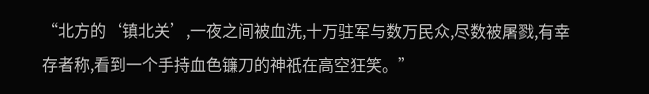“北方的‘镇北关’,一夜之间被血洗,十万驻军与数万民众,尽数被屠戮,有幸存者称,看到一个手持血色镰刀的神祇在高空狂笑。”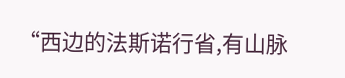“西边的法斯诺行省,有山脉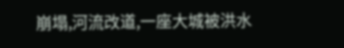崩塌,河流改道,一座大城被洪水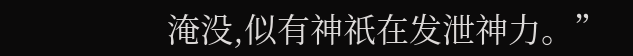淹没,似有神祇在发泄神力。”